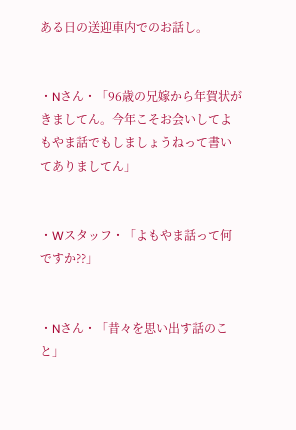ある日の送迎車内でのお話し。


・Nさん・「96歳の兄嫁から年賀状がきましてん。今年こそお会いしてよもやま話でもしましょうねって書いてありましてん」


・Wスタッフ・「よもやま話って何ですか??」


・Nさん・「昔々を思い出す話のこと」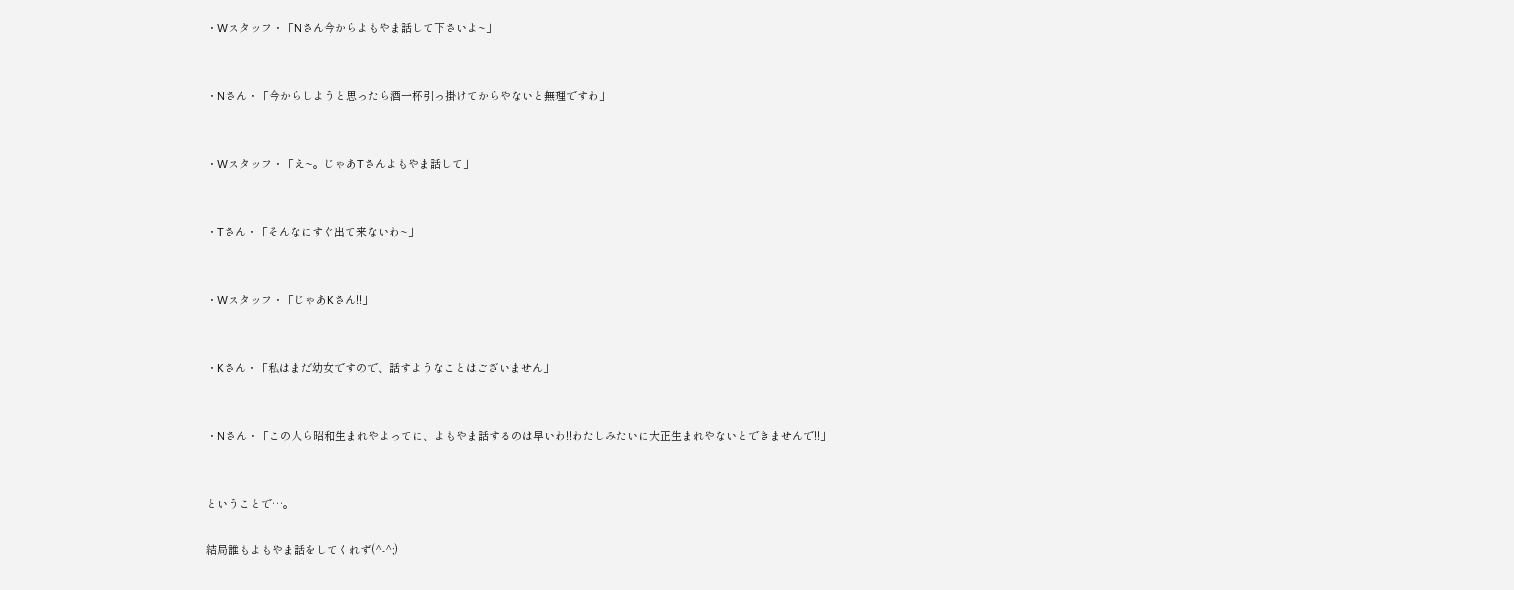・Wスタッフ・「Nさん今からよもやま話して下さいよ~」


・Nさん・「今からしようと思ったら酒一杯引っ掛けてからやないと無理ですわ」


・Wスタッフ・「え~。じゃあTさんよもやま話して」


・Tさん・「そんなにすぐ出て来ないわ~」


・Wスタッフ・「じゃあKさん!!」


・Kさん・「私はまだ幼女ですので、話すようなことはございません」


・Nさん・「この人ら昭和生まれやよってに、よもやま話するのは早いわ!!わたしみたいに大正生まれやないとできませんで!!」


ということで…。

結局誰もよもやま話をしてくれず(^-^;)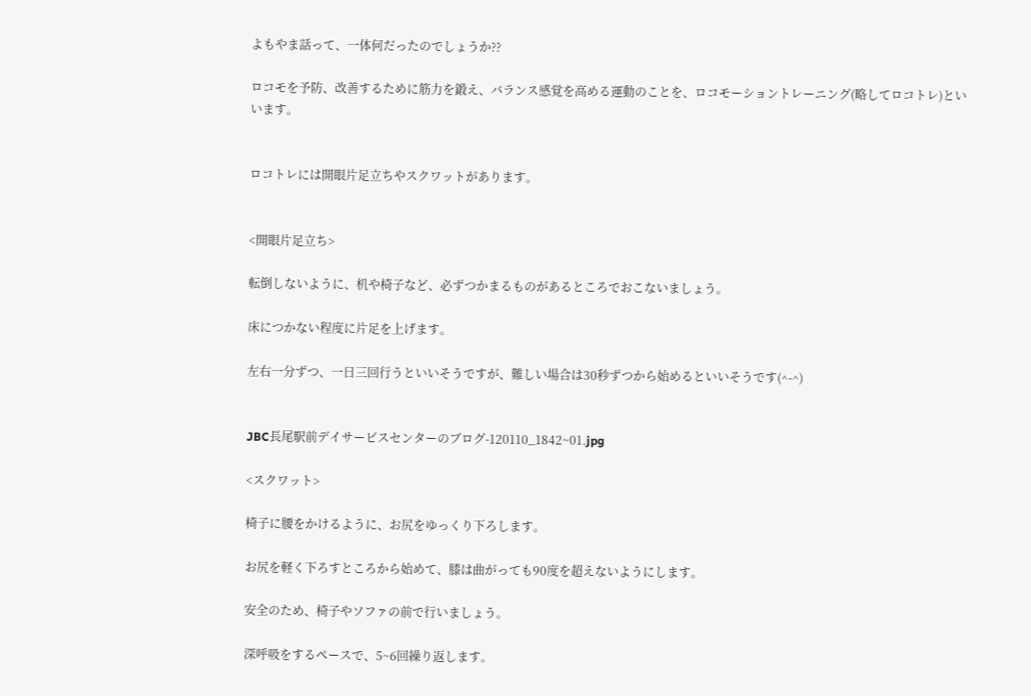よもやま話って、一体何だったのでしょうか??

ロコモを予防、改善するために筋力を鍛え、バランス感覚を高める運動のことを、ロコモーショントレーニング(略してロコトレ)といいます。


ロコトレには開眼片足立ちやスクワットがあります。


<開眼片足立ち>

転倒しないように、机や椅子など、必ずつかまるものがあるところでおこないましょう。

床につかない程度に片足を上げます。

左右一分ずつ、一日三回行うといいそうですが、難しい場合は30秒ずつから始めるといいそうです(^-^)


JBC長尾駅前デイサービスセンターのブログ-120110_1842~01.jpg

<スクワット>

椅子に腰をかけるように、お尻をゆっくり下ろします。

お尻を軽く下ろすところから始めて、膝は曲がっても90度を超えないようにします。

安全のため、椅子やソファの前で行いましょう。

深呼吸をするペースで、5~6回繰り返します。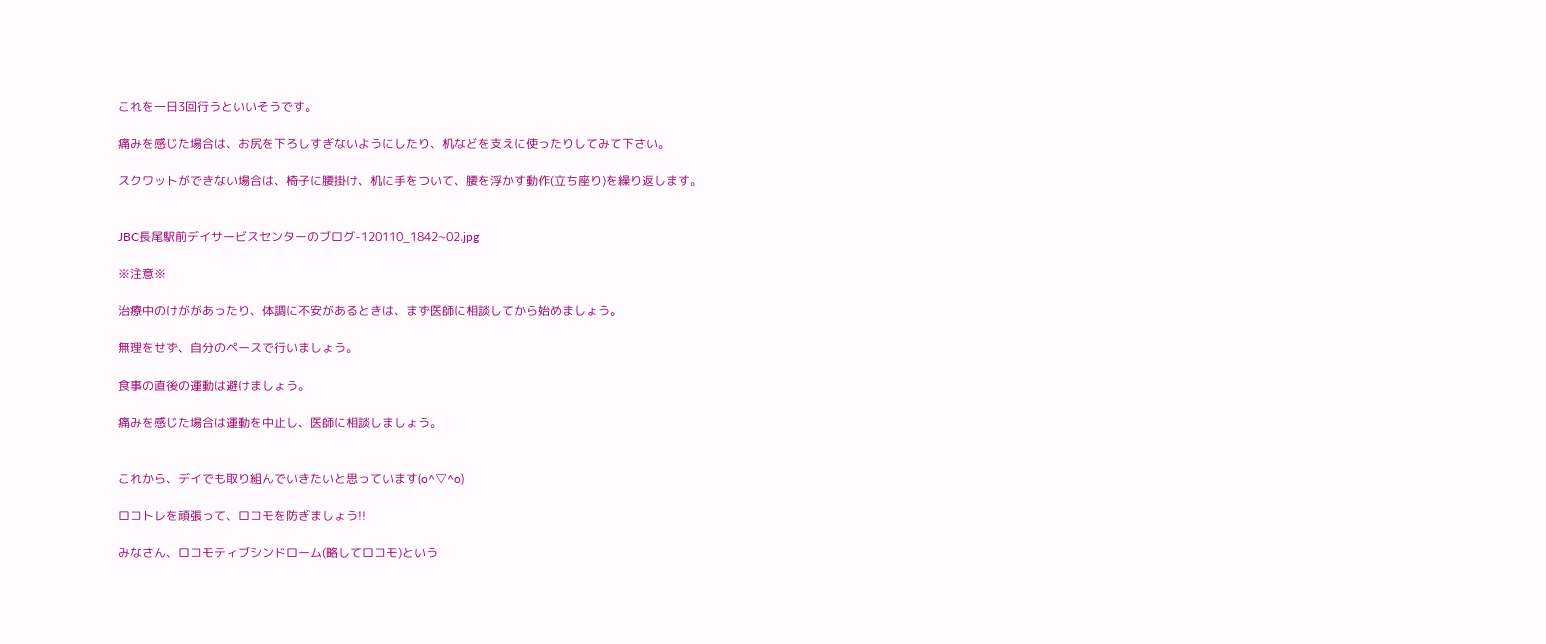これを一日3回行うといいそうです。

痛みを感じた場合は、お尻を下ろしすぎないようにしたり、机などを支えに使ったりしてみて下さい。

スクワットができない場合は、椅子に腰掛け、机に手をついて、腰を浮かす動作(立ち座り)を繰り返します。


JBC長尾駅前デイサービスセンターのブログ-120110_1842~02.jpg

※注意※

治療中のけががあったり、体調に不安があるときは、まず医師に相談してから始めましょう。

無理をせず、自分のペースで行いましょう。

食事の直後の運動は避けましょう。

痛みを感じた場合は運動を中止し、医師に相談しましょう。


これから、デイでも取り組んでいきたいと思っています(o^▽^o)

ロコトレを頑張って、ロコモを防ぎましょう!!

みなさん、ロコモティブシンドローム(略してロコモ)という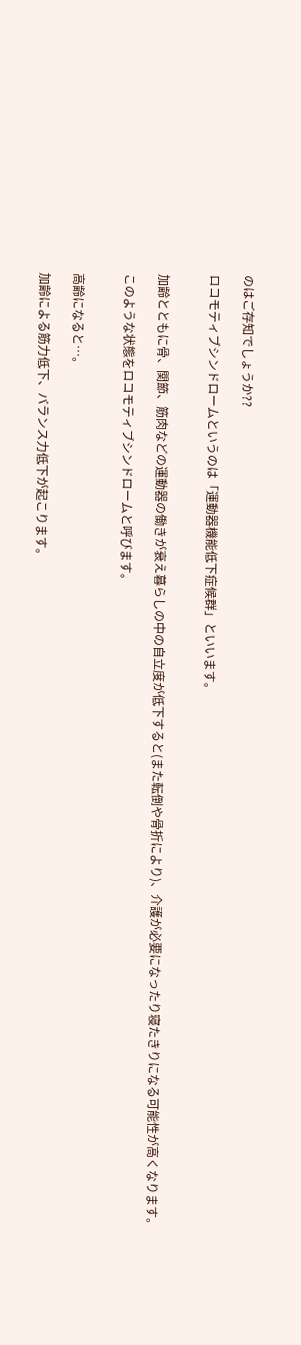のはご存知でしょうか??

ロコモティブシンドロームというのは「運動器機能低下症候群」といいます。


加齢とともに骨、関節、筋肉などの運動器の働きが衰え暮らしの中の自立度が低下すると(また転倒や骨折により)、介護が必要になったり寝たきりになる可能性が高くなります。

このような状態をロコモティブシンドロームと呼びます。


高齢になると…。

加齢による筋力低下、バランス力低下が起こります。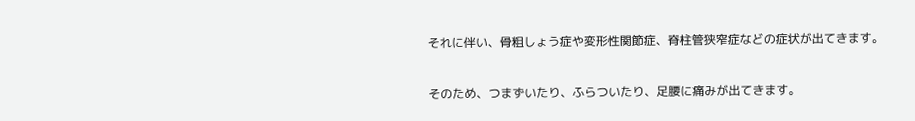それに伴い、骨粗しょう症や変形性関節症、脊柱管狭窄症などの症状が出てきます。

そのため、つまずいたり、ふらついたり、足腰に痛みが出てきます。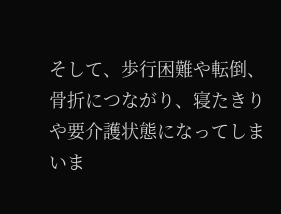そして、歩行困難や転倒、骨折につながり、寝たきりや要介護状態になってしまいま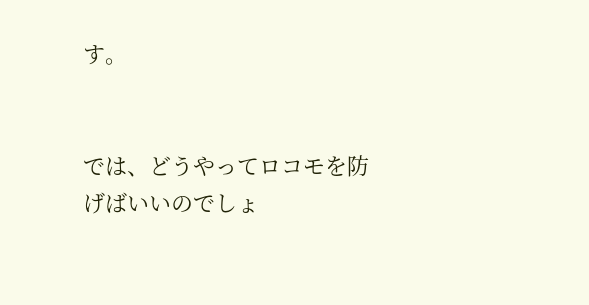す。


では、どうやってロコモを防げばいいのでしょ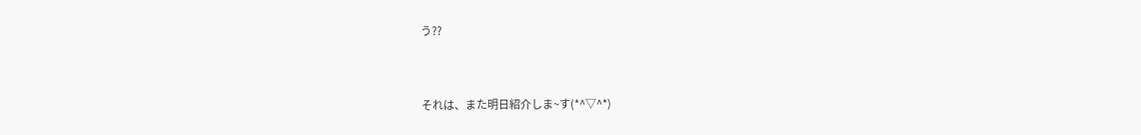う??


それは、また明日紹介しま~す(*^▽^*)